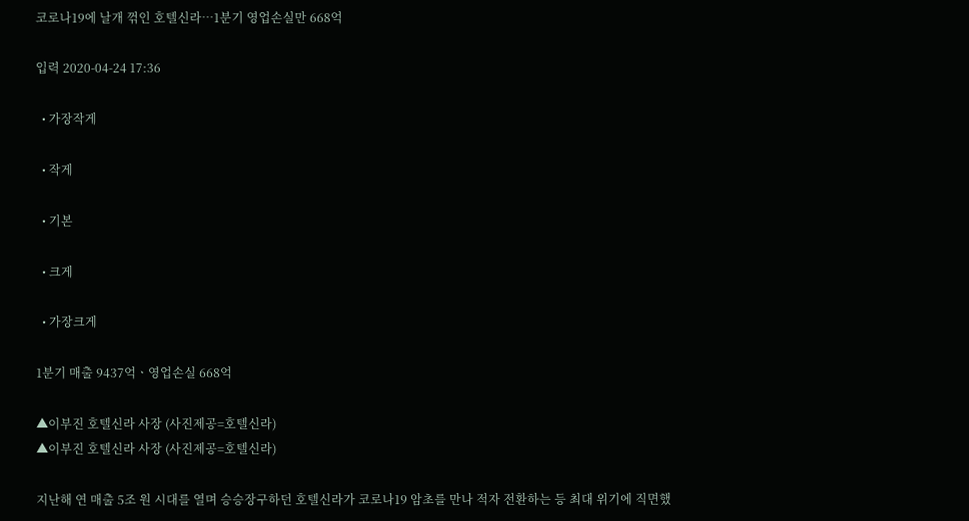코로나19에 날개 꺾인 호텔신라…1분기 영업손실만 668억

입력 2020-04-24 17:36

  • 가장작게

  • 작게

  • 기본

  • 크게

  • 가장크게

1분기 매출 9437억ㆍ영업손실 668억

▲이부진 호텔신라 사장 (사진제공=호텔신라)
▲이부진 호텔신라 사장 (사진제공=호텔신라)

지난해 연 매출 5조 원 시대를 열며 승승장구하던 호텔신라가 코로나19 암초를 만나 적자 전환하는 등 최대 위기에 직면했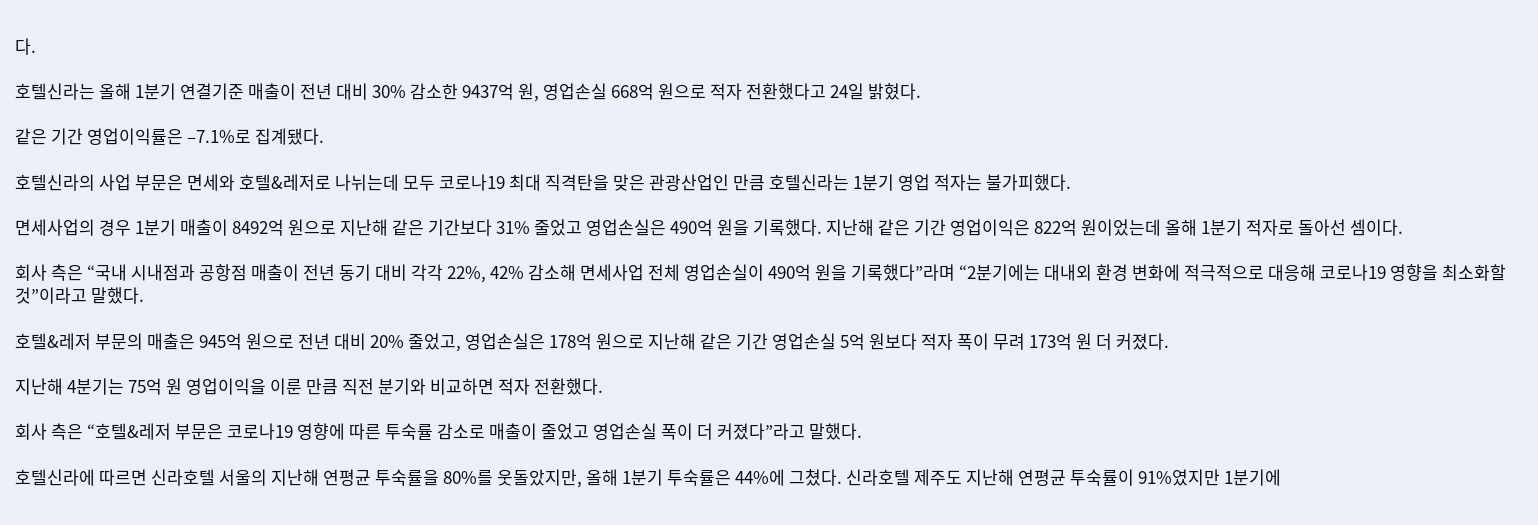다.

호텔신라는 올해 1분기 연결기준 매출이 전년 대비 30% 감소한 9437억 원, 영업손실 668억 원으로 적자 전환했다고 24일 밝혔다.

같은 기간 영업이익률은 –7.1%로 집계됐다.

호텔신라의 사업 부문은 면세와 호텔&레저로 나뉘는데 모두 코로나19 최대 직격탄을 맞은 관광산업인 만큼 호텔신라는 1분기 영업 적자는 불가피했다.

면세사업의 경우 1분기 매출이 8492억 원으로 지난해 같은 기간보다 31% 줄었고 영업손실은 490억 원을 기록했다. 지난해 같은 기간 영업이익은 822억 원이었는데 올해 1분기 적자로 돌아선 셈이다.

회사 측은 “국내 시내점과 공항점 매출이 전년 동기 대비 각각 22%, 42% 감소해 면세사업 전체 영업손실이 490억 원을 기록했다”라며 “2분기에는 대내외 환경 변화에 적극적으로 대응해 코로나19 영향을 최소화할 것”이라고 말했다.

호텔&레저 부문의 매출은 945억 원으로 전년 대비 20% 줄었고, 영업손실은 178억 원으로 지난해 같은 기간 영업손실 5억 원보다 적자 폭이 무려 173억 원 더 커졌다.

지난해 4분기는 75억 원 영업이익을 이룬 만큼 직전 분기와 비교하면 적자 전환했다.

회사 측은 “호텔&레저 부문은 코로나19 영향에 따른 투숙률 감소로 매출이 줄었고 영업손실 폭이 더 커졌다”라고 말했다.

호텔신라에 따르면 신라호텔 서울의 지난해 연평균 투숙률을 80%를 웃돌았지만, 올해 1분기 투숙률은 44%에 그쳤다. 신라호텔 제주도 지난해 연평균 투숙률이 91%였지만 1분기에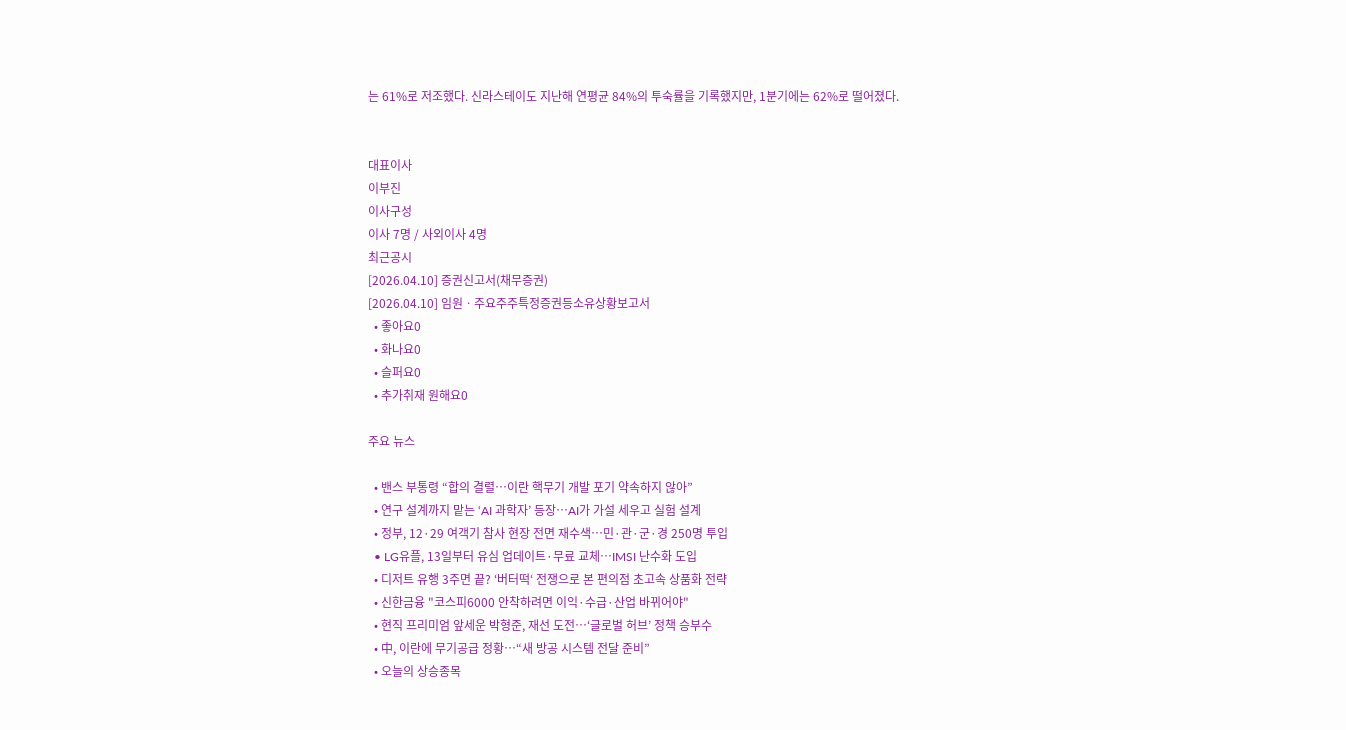는 61%로 저조했다. 신라스테이도 지난해 연평균 84%의 투숙률을 기록했지만, 1분기에는 62%로 떨어졌다.


대표이사
이부진
이사구성
이사 7명 / 사외이사 4명
최근공시
[2026.04.10] 증권신고서(채무증권)
[2026.04.10] 임원ㆍ주요주주특정증권등소유상황보고서
  • 좋아요0
  • 화나요0
  • 슬퍼요0
  • 추가취재 원해요0

주요 뉴스

  • 밴스 부통령 “합의 결렬…이란 핵무기 개발 포기 약속하지 않아”
  • 연구 설계까지 맡는 ‘AI 과학자’ 등장…AI가 가설 세우고 실험 설계
  • 정부, 12·29 여객기 참사 현장 전면 재수색…민·관·군·경 250명 투입
  • LG유플, 13일부터 유심 업데이트·무료 교체…IMSI 난수화 도입
  • 디저트 유행 3주면 끝? ‘버터떡‘ 전쟁으로 본 편의점 초고속 상품화 전략
  • 신한금융 "코스피6000 안착하려면 이익·수급·산업 바뀌어야"
  • 현직 프리미엄 앞세운 박형준, 재선 도전…‘글로벌 허브’ 정책 승부수
  • 中, 이란에 무기공급 정황…“새 방공 시스템 전달 준비”
  • 오늘의 상승종목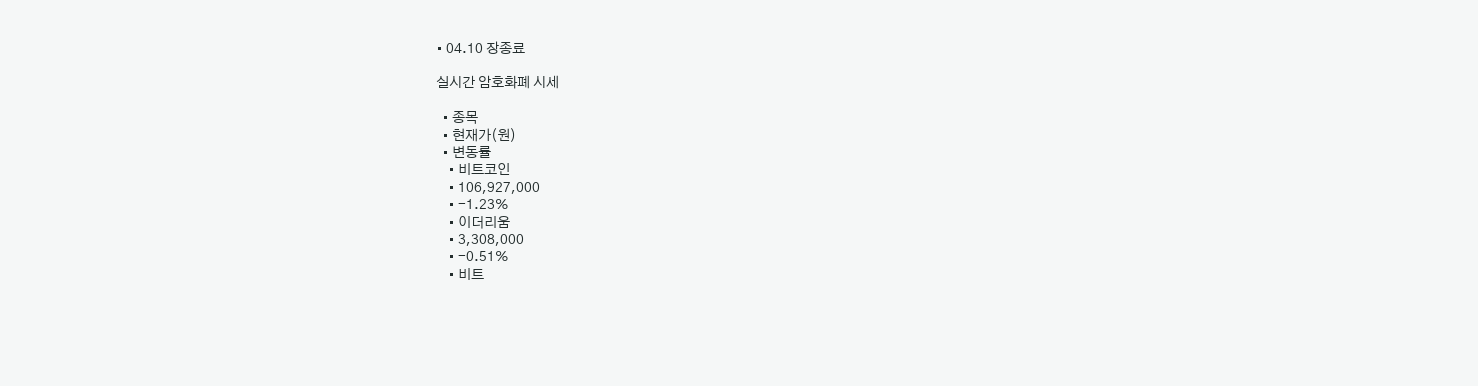• 04.10 장종료

실시간 암호화폐 시세

  • 종목
  • 현재가(원)
  • 변동률
    • 비트코인
    • 106,927,000
    • -1.23%
    • 이더리움
    • 3,308,000
    • -0.51%
    • 비트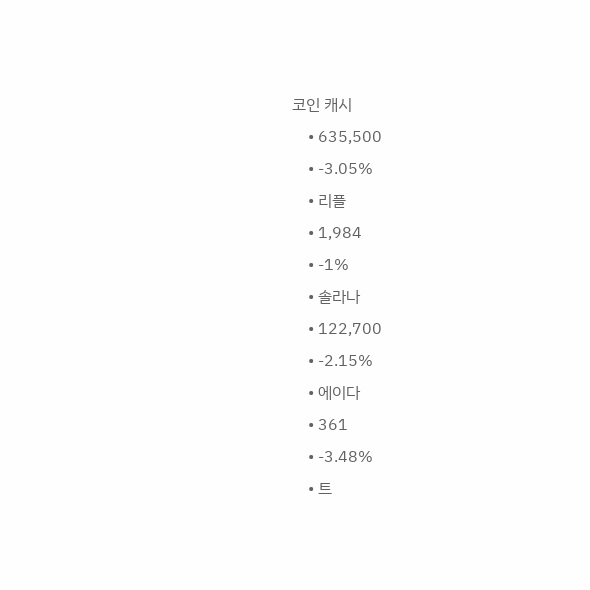코인 캐시
    • 635,500
    • -3.05%
    • 리플
    • 1,984
    • -1%
    • 솔라나
    • 122,700
    • -2.15%
    • 에이다
    • 361
    • -3.48%
    • 트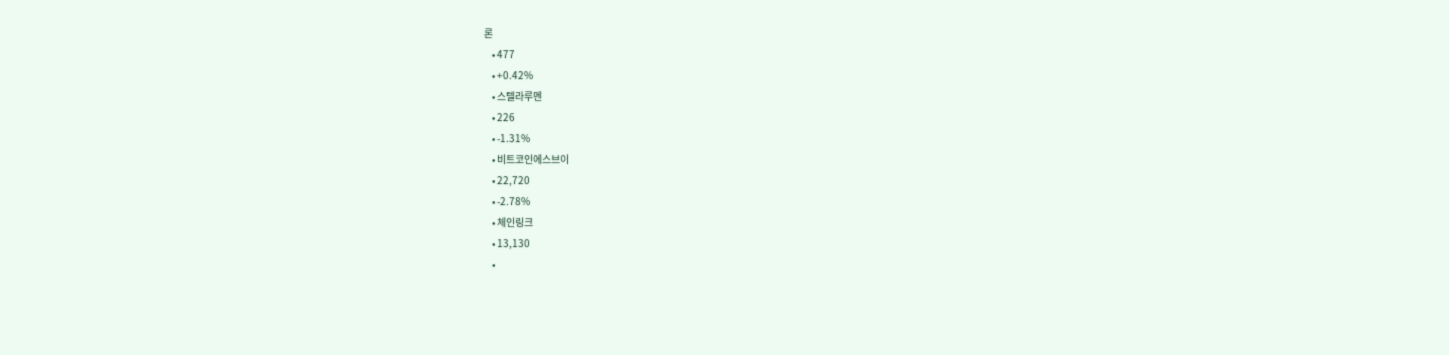론
    • 477
    • +0.42%
    • 스텔라루멘
    • 226
    • -1.31%
    • 비트코인에스브이
    • 22,720
    • -2.78%
    • 체인링크
    • 13,130
    •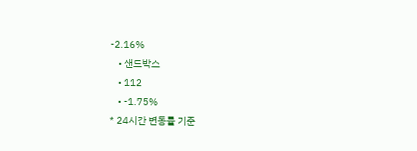-2.16%
    • 샌드박스
    • 112
    • -1.75%
* 24시간 변동률 기준